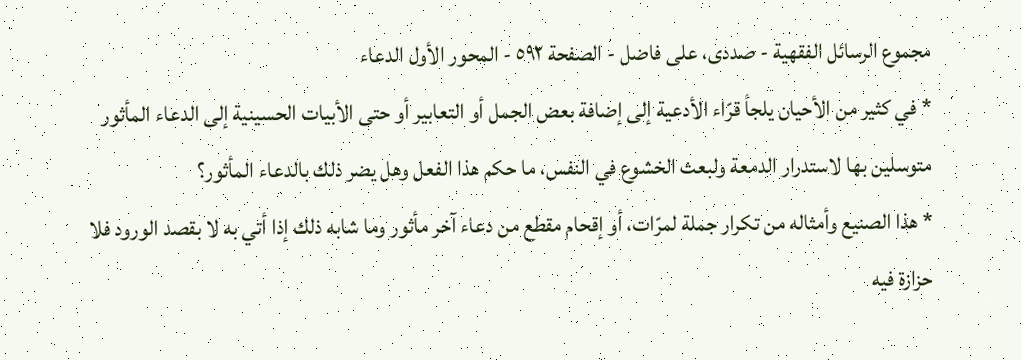مجموع الرسائل الفقهية - صددى، على فاضل - الصفحة ٥٩٢ - المحور الأول الدعاء
* في كثير من الأحيان يلجأ قرّاء الأدعية إلى إضافة بعض الجمل أو التعابير أو حتى الأبيات الحسينية إلى الدعاء المأثور متوسلين بها لاستدرار الدمعة ولبعث الخشوع في النفس، ما حكم هذا الفعل وهل يضر ذلك بالدعاء المأثور؟
* هذا الصنيع وأمثاله من تكرار جملة لمرّات، أو إقحام مقطع من دعاء آخر مأثور وما شابه ذلك إذا أتي به لا بقصد الورود فلا حزازة فيه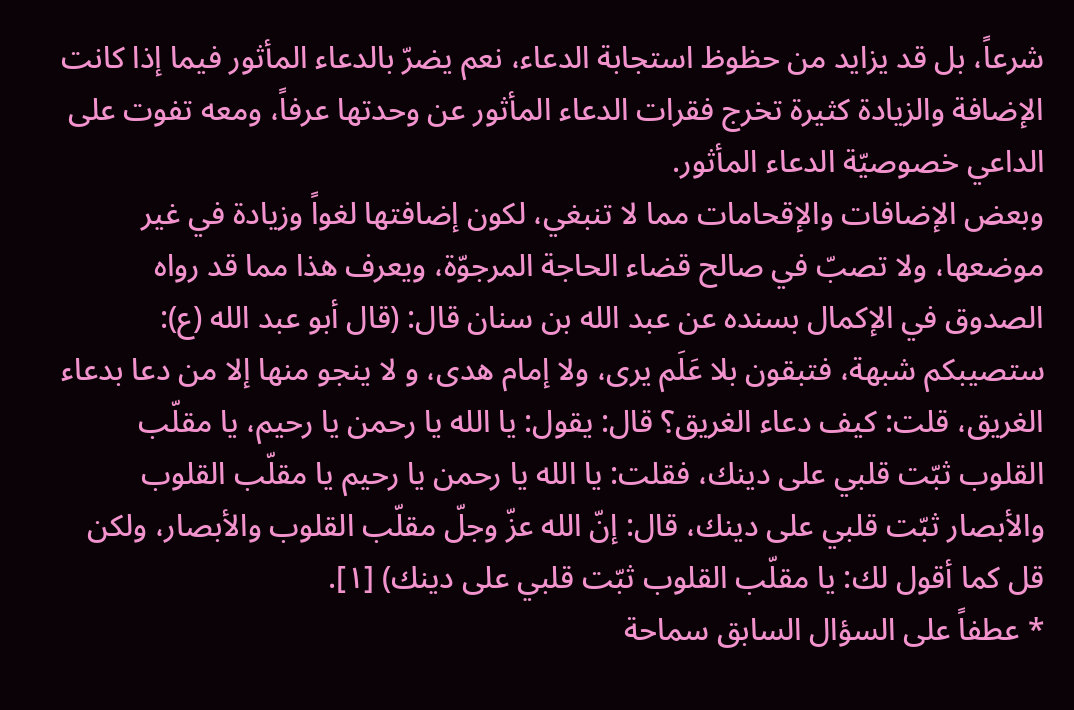شرعاً، بل قد يزايد من حظوظ استجابة الدعاء، نعم يضرّ بالدعاء المأثور فيما إذا كانت الإضافة والزيادة كثيرة تخرج فقرات الدعاء المأثور عن وحدتها عرفاً، ومعه تفوت على الداعي خصوصيّة الدعاء المأثور.
وبعض الإضافات والإقحامات مما لا تنبغي، لكون إضافتها لغواً وزيادة في غير موضعها، ولا تصبّ في صالح قضاء الحاجة المرجوّة، ويعرف هذا مما قد رواه الصدوق في الإكمال بسنده عن عبد الله بن سنان قال: (قال أبو عبد الله (ع): ستصيبكم شبهة، فتبقون بلا عَلَم يرى، ولا إمام هدى، و لا ينجو منها إلا من دعا بدعاء الغريق، قلت: كيف دعاء الغريق؟ قال: يقول: يا الله يا رحمن يا رحيم، يا مقلّب القلوب ثبّت قلبي على دينك، فقلت: يا الله يا رحمن يا رحيم يا مقلّب القلوب والأبصار ثبّت قلبي على دينك، قال: إنّ الله عزّ وجلّ مقلّب القلوب والأبصار، ولكن قل كما أقول لك: يا مقلّب القلوب ثبّت قلبي على دينك) [١].
* عطفاً على السؤال السابق سماحة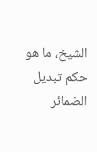الشيخ، ما هو حكم تبديل الضمائر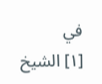في
[١] الشيخ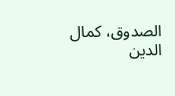الصدوق، كمال الدين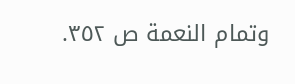وتمام النعمة ص ٣٥٢.